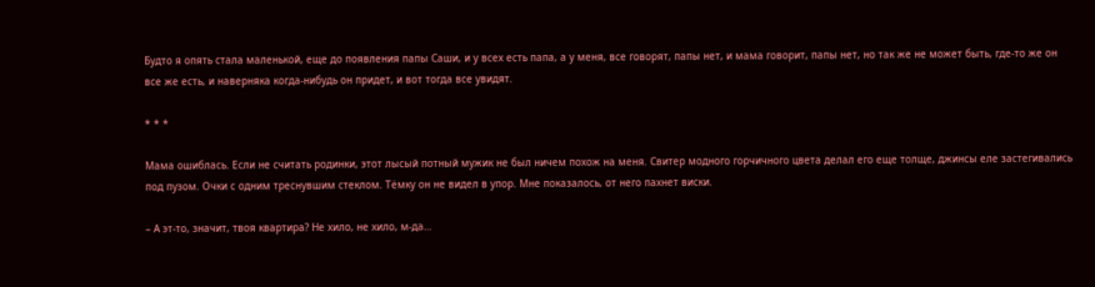Будто я опять стала маленькой, еще до появления папы Саши, и у всех есть папа, а у меня, все говорят, папы нет, и мама говорит, папы нет, но так же не может быть, где-то же он все же есть, и наверняка когда-нибудь он придет, и вот тогда все увидят.

* * *

Мама ошиблась. Если не считать родинки, этот лысый потный мужик не был ничем похож на меня. Свитер модного горчичного цвета делал его еще толще, джинсы еле застегивались под пузом. Очки с одним треснувшим стеклом. Тёмку он не видел в упор. Мне показалось, от него пахнет виски.

– А эт-то, значит, твоя квартира? Не хило, не хило, м-да…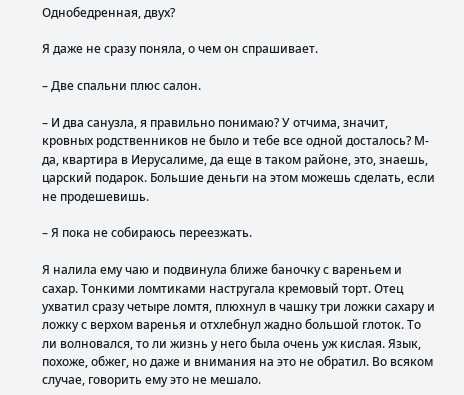Однобедренная, двух?

Я даже не сразу поняла, о чем он спрашивает.

– Две спальни плюс салон.

– И два санузла, я правильно понимаю? У отчима, значит, кровных родственников не было и тебе все одной досталось? М-да, квартира в Иерусалиме, да еще в таком районе, это, знаешь, царский подарок. Большие деньги на этом можешь сделать, если не продешевишь.

– Я пока не собираюсь переезжать.

Я налила ему чаю и подвинула ближе баночку с вареньем и сахар. Тонкими ломтиками настругала кремовый торт. Отец ухватил сразу четыре ломтя, плюхнул в чашку три ложки сахару и ложку с верхом варенья и отхлебнул жадно большой глоток. То ли волновался, то ли жизнь у него была очень уж кислая. Язык, похоже, обжег, но даже и внимания на это не обратил. Во всяком случае, говорить ему это не мешало.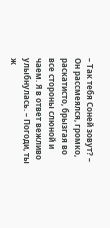– Так тебя Соней зовут? – Он рассмеялся, громко, раскатисто, брызгая во все стороны слюной и чаем. Я в ответ вежливо улыбнулась. – Погоди, ты ж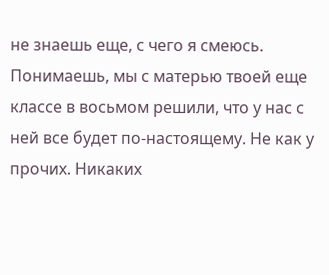не знаешь еще, с чего я смеюсь. Понимаешь, мы с матерью твоей еще классе в восьмом решили, что у нас с ней все будет по-настоящему. Не как у прочих. Никаких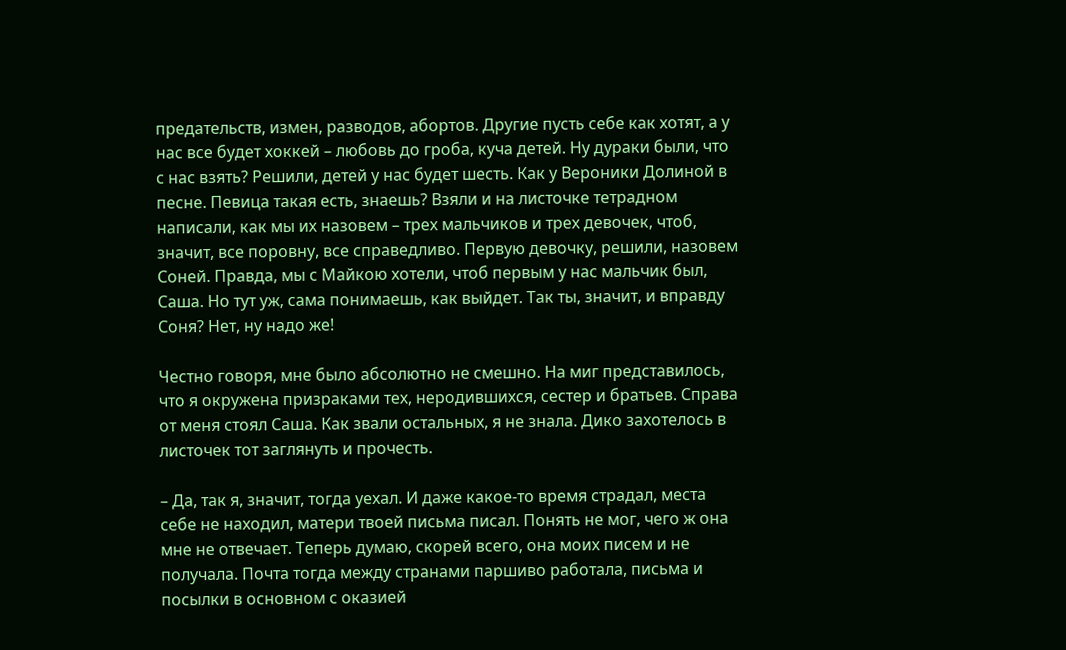предательств, измен, разводов, абортов. Другие пусть себе как хотят, а у нас все будет хоккей – любовь до гроба, куча детей. Ну дураки были, что с нас взять? Решили, детей у нас будет шесть. Как у Вероники Долиной в песне. Певица такая есть, знаешь? Взяли и на листочке тетрадном написали, как мы их назовем – трех мальчиков и трех девочек, чтоб, значит, все поровну, все справедливо. Первую девочку, решили, назовем Соней. Правда, мы с Майкою хотели, чтоб первым у нас мальчик был, Саша. Но тут уж, сама понимаешь, как выйдет. Так ты, значит, и вправду Соня? Нет, ну надо же!

Честно говоря, мне было абсолютно не смешно. На миг представилось, что я окружена призраками тех, неродившихся, сестер и братьев. Справа от меня стоял Саша. Как звали остальных, я не знала. Дико захотелось в листочек тот заглянуть и прочесть.

– Да, так я, значит, тогда уехал. И даже какое-то время страдал, места себе не находил, матери твоей письма писал. Понять не мог, чего ж она мне не отвечает. Теперь думаю, скорей всего, она моих писем и не получала. Почта тогда между странами паршиво работала, письма и посылки в основном с оказией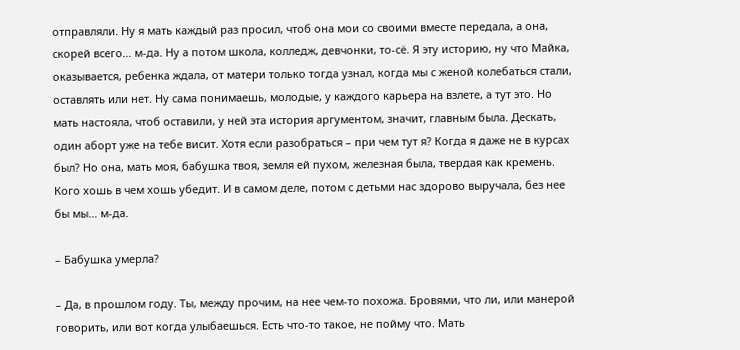отправляли. Ну я мать каждый раз просил, чтоб она мои со своими вместе передала, а она, скорей всего… м-да. Ну а потом школа, колледж, девчонки, то-сё. Я эту историю, ну что Майка, оказывается, ребенка ждала, от матери только тогда узнал, когда мы с женой колебаться стали, оставлять или нет. Ну сама понимаешь, молодые, у каждого карьера на взлете, а тут это. Но мать настояла, чтоб оставили, у ней эта история аргументом, значит, главным была. Дескать, один аборт уже на тебе висит. Хотя если разобраться – при чем тут я? Когда я даже не в курсах был? Но она, мать моя, бабушка твоя, земля ей пухом, железная была, твердая как кремень. Кого хошь в чем хошь убедит. И в самом деле, потом с детьми нас здорово выручала, без нее бы мы… м-да.

– Бабушка умерла?

– Да, в прошлом году. Ты, между прочим, на нее чем-то похожа. Бровями, что ли, или манерой говорить, или вот когда улыбаешься. Есть что-то такое, не пойму что. Мать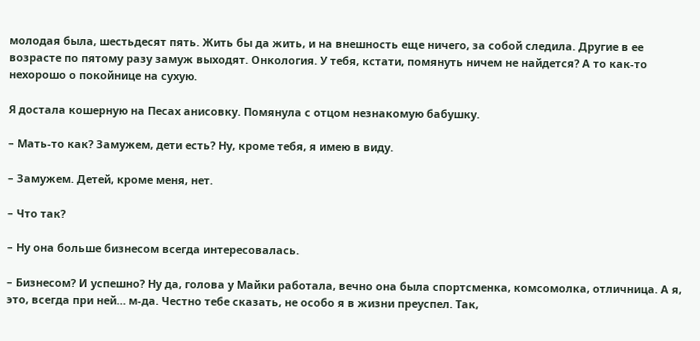молодая была, шестьдесят пять. Жить бы да жить, и на внешность еще ничего, за собой следила. Другие в ее возрасте по пятому разу замуж выходят. Онкология. У тебя, кстати, помянуть ничем не найдется? А то как-то нехорошо о покойнице на сухую.

Я достала кошерную на Песах анисовку. Помянула с отцом незнакомую бабушку.

– Мать-то как? Замужем, дети есть? Ну, кроме тебя, я имею в виду.

– Замужем. Детей, кроме меня, нет.

– Что так?

– Ну она больше бизнесом всегда интересовалась.

– Бизнесом? И успешно? Ну да, голова у Майки работала, вечно она была спортсменка, комсомолка, отличница. А я, это, всегда при ней… м-да. Честно тебе сказать, не особо я в жизни преуспел. Так,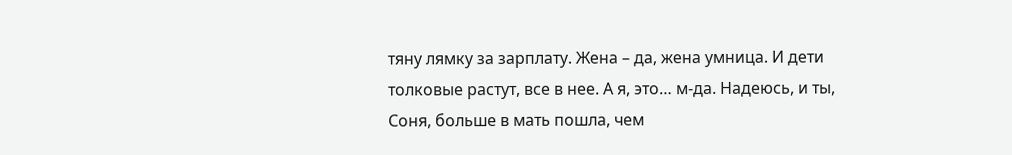тяну лямку за зарплату. Жена – да, жена умница. И дети толковые растут, все в нее. А я, это… м-да. Надеюсь, и ты, Соня, больше в мать пошла, чем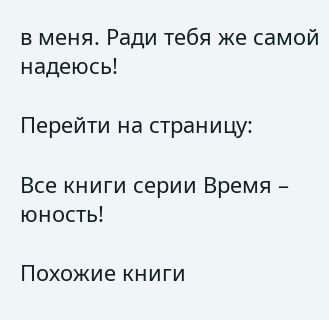в меня. Ради тебя же самой надеюсь!

Перейти на страницу:

Все книги серии Время – юность!

Похожие книги